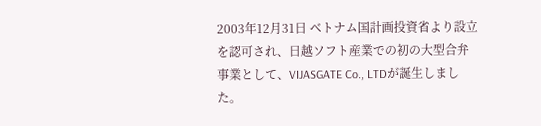2003年12月31日 ベトナム国計画投資省より設立を認可され、日越ソフト産業での初の大型合弁事業として、VIJASGATE Co., LTDが誕生しました。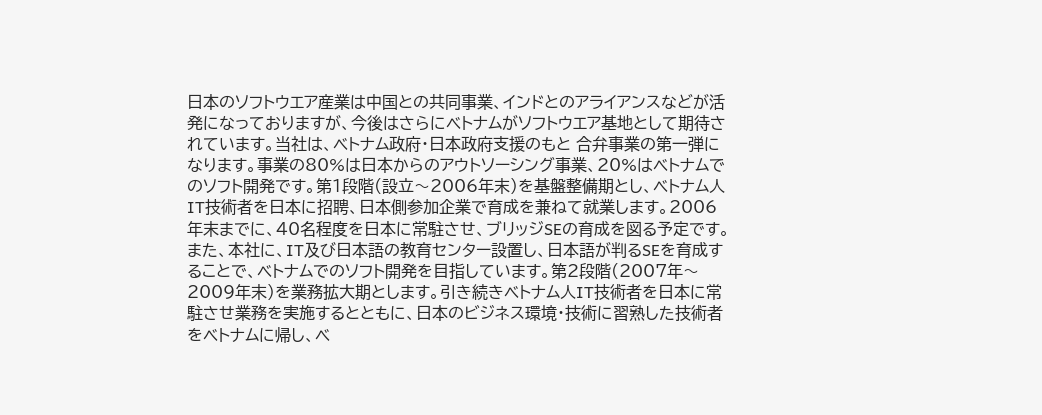日本のソフトウエア産業は中国との共同事業、インドとのアライアンスなどが活発になっておりますが、今後はさらにベトナムがソフトウエア基地として期待されています。当社は、ベトナム政府・日本政府支援のもと 合弁事業の第一弾になります。事業の80%は日本からのアウトソーシング事業、20%はベトナムでのソフト開発です。第1段階(設立〜2006年末)を基盤整備期とし、ベトナム人IT技術者を日本に招聘、日本側参加企業で育成を兼ねて就業します。2006年末までに、40名程度を日本に常駐させ、ブリッジSEの育成を図る予定です。また、本社に、IT及び日本語の教育センター設置し、日本語が判るSEを育成することで、ベトナムでのソフト開発を目指しています。第2段階(2007年〜2009年末)を業務拡大期とします。引き続きベトナム人IT技術者を日本に常駐させ業務を実施するとともに、日本のビジネス環境・技術に習熟した技術者をベトナムに帰し、ベ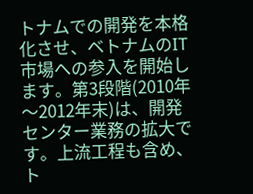トナムでの開発を本格化させ、ベトナムのIT市場への参入を開始します。第3段階(2010年〜2012年末)は、開発センター業務の拡大です。上流工程も含め、ト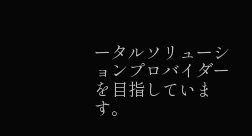ータルソリューションプロバイダーを目指しています。